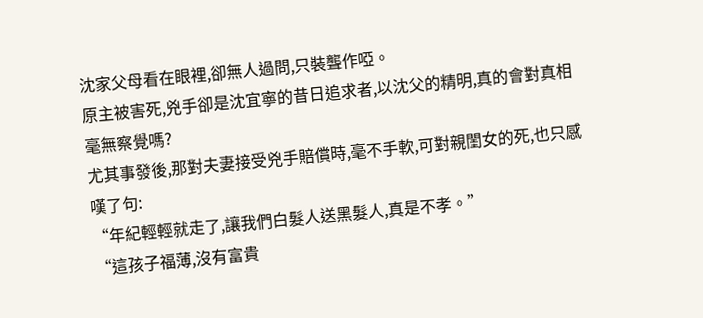沈家父母看在眼裡,卻無人過問,只裝聾作啞。
原主被害死,兇手卻是沈宜寧的昔日追求者,以沈父的精明,真的會對真相毫無察覺嗎?
尤其事發後,那對夫妻接受兇手賠償時,毫不手軟,可對親閨女的死,也只感嘆了句:
“年紀輕輕就走了,讓我們白髮人送黑髮人,真是不孝。”
“這孩子福薄,沒有富貴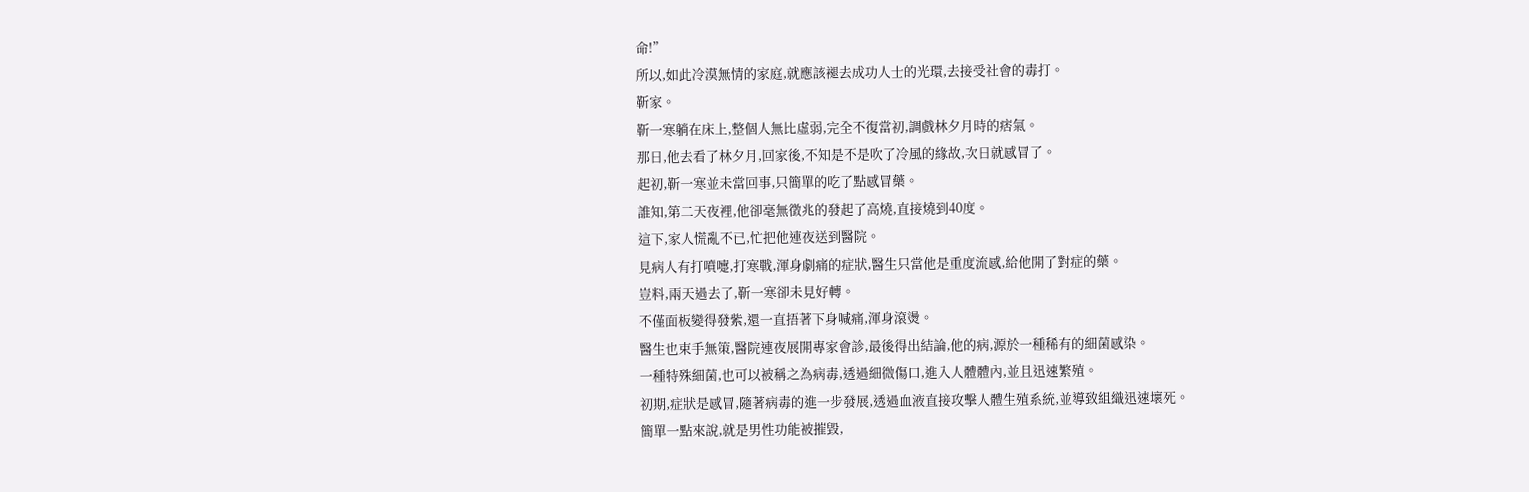命!”
所以,如此冷漠無情的家庭,就應該褪去成功人士的光環,去接受社會的毒打。
靳家。
靳一寒躺在床上,整個人無比虛弱,完全不復當初,調戲林夕月時的痞氣。
那日,他去看了林夕月,回家後,不知是不是吹了冷風的緣故,次日就感冒了。
起初,靳一寒並未當回事,只簡單的吃了點感冒藥。
誰知,第二天夜裡,他卻毫無徵兆的發起了高燒,直接燒到40度。
這下,家人慌亂不已,忙把他連夜送到醫院。
見病人有打噴嚏,打寒戰,渾身劇痛的症狀,醫生只當他是重度流感,給他開了對症的藥。
豈料,兩天過去了,靳一寒卻未見好轉。
不僅面板變得發紫,還一直捂著下身喊痛,渾身滾燙。
醫生也束手無策,醫院連夜展開專家會診,最後得出結論,他的病,源於一種稀有的細菌感染。
一種特殊細菌,也可以被稱之為病毒,透過細微傷口,進入人體體內,並且迅速繁殖。
初期,症狀是感冒,隨著病毒的進一步發展,透過血液直接攻擊人體生殖系統,並導致組織迅速壞死。
簡單一點來說,就是男性功能被摧毀,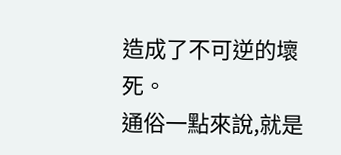造成了不可逆的壞死。
通俗一點來說,就是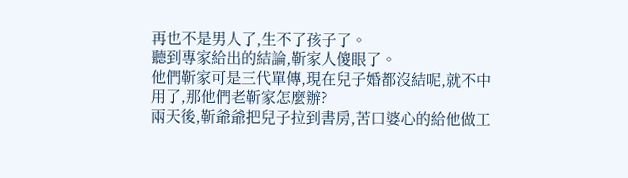再也不是男人了,生不了孩子了。
聽到專家給出的結論,靳家人傻眼了。
他們靳家可是三代單傳,現在兒子婚都沒結呢,就不中用了,那他們老靳家怎麼辦?
兩天後,靳爺爺把兒子拉到書房,苦口婆心的給他做工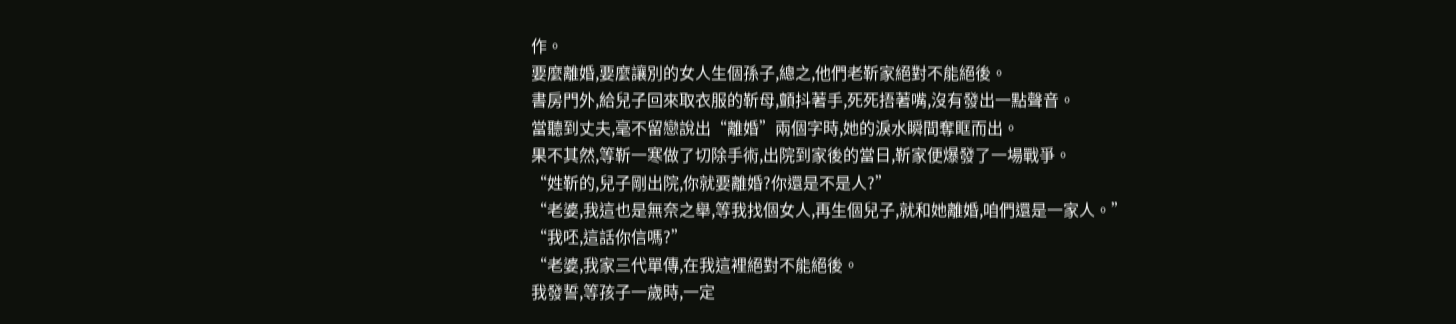作。
要麼離婚,要麼讓別的女人生個孫子,總之,他們老靳家絕對不能絕後。
書房門外,給兒子回來取衣服的靳母,顫抖著手,死死捂著嘴,沒有發出一點聲音。
當聽到丈夫,毫不留戀說出“離婚”兩個字時,她的淚水瞬間奪眶而出。
果不其然,等靳一寒做了切除手術,出院到家後的當日,靳家便爆發了一場戰爭。
“姓靳的,兒子剛出院,你就要離婚?你還是不是人?”
“老婆,我這也是無奈之舉,等我找個女人,再生個兒子,就和她離婚,咱們還是一家人。”
“我呸,這話你信嗎?”
“老婆,我家三代單傳,在我這裡絕對不能絕後。
我發誓,等孩子一歲時,一定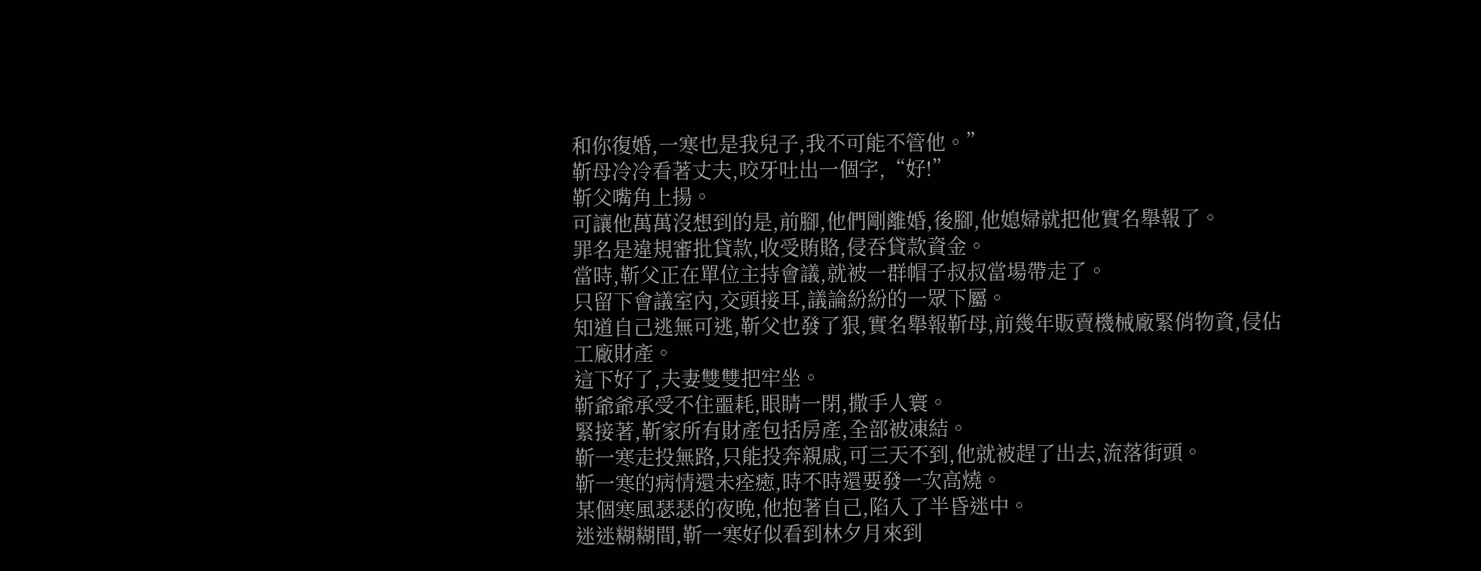和你復婚,一寒也是我兒子,我不可能不管他。”
靳母冷冷看著丈夫,咬牙吐出一個字,“好!”
靳父嘴角上揚。
可讓他萬萬沒想到的是,前腳,他們剛離婚,後腳,他媳婦就把他實名舉報了。
罪名是違規審批貸款,收受賄賂,侵吞貸款資金。
當時,靳父正在單位主持會議,就被一群帽子叔叔當場帶走了。
只留下會議室內,交頭接耳,議論紛紛的一眾下屬。
知道自己逃無可逃,靳父也發了狠,實名舉報靳母,前幾年販賣機械廠緊俏物資,侵佔工廠財產。
這下好了,夫妻雙雙把牢坐。
靳爺爺承受不住噩耗,眼睛一閉,撒手人寰。
緊接著,靳家所有財產包括房產,全部被凍結。
靳一寒走投無路,只能投奔親戚,可三天不到,他就被趕了出去,流落街頭。
靳一寒的病情還未痊癒,時不時還要發一次高燒。
某個寒風瑟瑟的夜晚,他抱著自己,陷入了半昏迷中。
迷迷糊糊間,靳一寒好似看到林夕月來到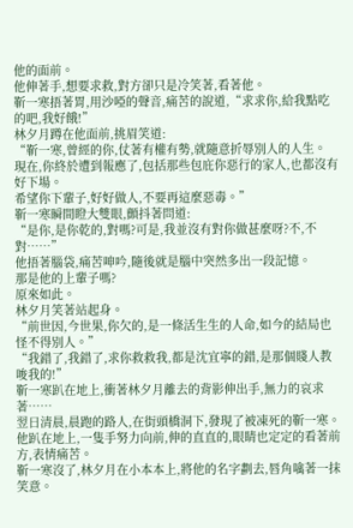他的面前。
他伸著手,想要求救,對方卻只是冷笑著,看著他。
靳一寒捂著胃,用沙啞的聲音,痛苦的說道,“求求你,給我點吃的吧,我好餓!”
林夕月蹲在他面前,挑眉笑道:
“靳一寒,曾經的你,仗著有權有勢,就隨意折辱別人的人生。
現在,你終於遭到報應了,包括那些包庇你惡行的家人,也都沒有好下場。
希望你下輩子,好好做人,不要再這麼惡毒。”
靳一寒瞬間瞪大雙眼,顫抖著問道:
“是你,是你乾的,對嗎?可是,我並沒有對你做甚麼呀?不,不對……”
他捂著腦袋,痛苦呻吟,隨後就是腦中突然多出一段記憶。
那是他的上輩子嗎?
原來如此。
林夕月笑著站起身。
“前世因,今世果,你欠的,是一條活生生的人命,如今的結局也怪不得別人。”
“我錯了,我錯了,求你救救我,都是沈宜寧的錯,是那個賤人教唆我的!”
靳一寒趴在地上,衝著林夕月離去的背影伸出手,無力的哀求著……
翌日清晨,晨跑的路人,在街頭橋洞下,發現了被凍死的靳一寒。
他趴在地上,一隻手努力向前,伸的直直的,眼睛也定定的看著前方,表情痛苦。
靳一寒沒了,林夕月在小本本上,將他的名字劃去,唇角噙著一抹笑意。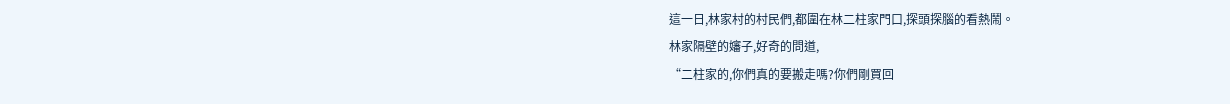這一日,林家村的村民們,都圍在林二柱家門口,探頭探腦的看熱鬧。
林家隔壁的嬸子,好奇的問道,
“二柱家的,你們真的要搬走嗎?你們剛買回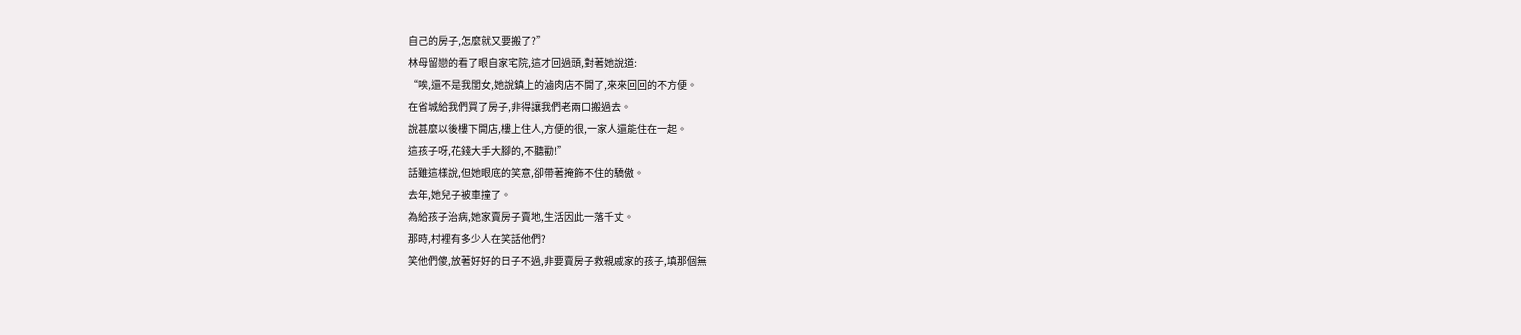自己的房子,怎麼就又要搬了?”
林母留戀的看了眼自家宅院,這才回過頭,對著她說道:
“唉,還不是我閨女,她說鎮上的滷肉店不開了,來來回回的不方便。
在省城給我們買了房子,非得讓我們老兩口搬過去。
說甚麼以後樓下開店,樓上住人,方便的很,一家人還能住在一起。
這孩子呀,花錢大手大腳的,不聽勸!”
話雖這樣說,但她眼底的笑意,卻帶著掩飾不住的驕傲。
去年,她兒子被車撞了。
為給孩子治病,她家賣房子賣地,生活因此一落千丈。
那時,村裡有多少人在笑話他們?
笑他們傻,放著好好的日子不過,非要賣房子救親戚家的孩子,填那個無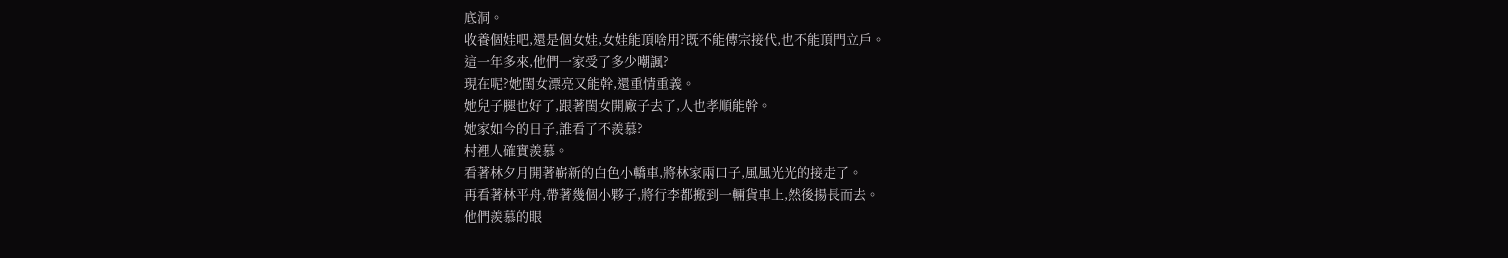底洞。
收養個娃吧,還是個女娃,女娃能頂啥用?既不能傳宗接代,也不能頂門立戶。
這一年多來,他們一家受了多少嘲諷?
現在呢?她閨女漂亮又能幹,還重情重義。
她兒子腿也好了,跟著閨女開廠子去了,人也孝順能幹。
她家如今的日子,誰看了不羨慕?
村裡人確實羨慕。
看著林夕月開著嶄新的白色小轎車,將林家兩口子,風風光光的接走了。
再看著林平舟,帶著幾個小夥子,將行李都搬到一輛貨車上,然後揚長而去。
他們羨慕的眼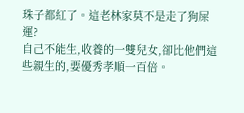珠子都紅了。這老林家莫不是走了狗屎運?
自己不能生,收養的一雙兒女,卻比他們這些親生的,要優秀孝順一百倍。